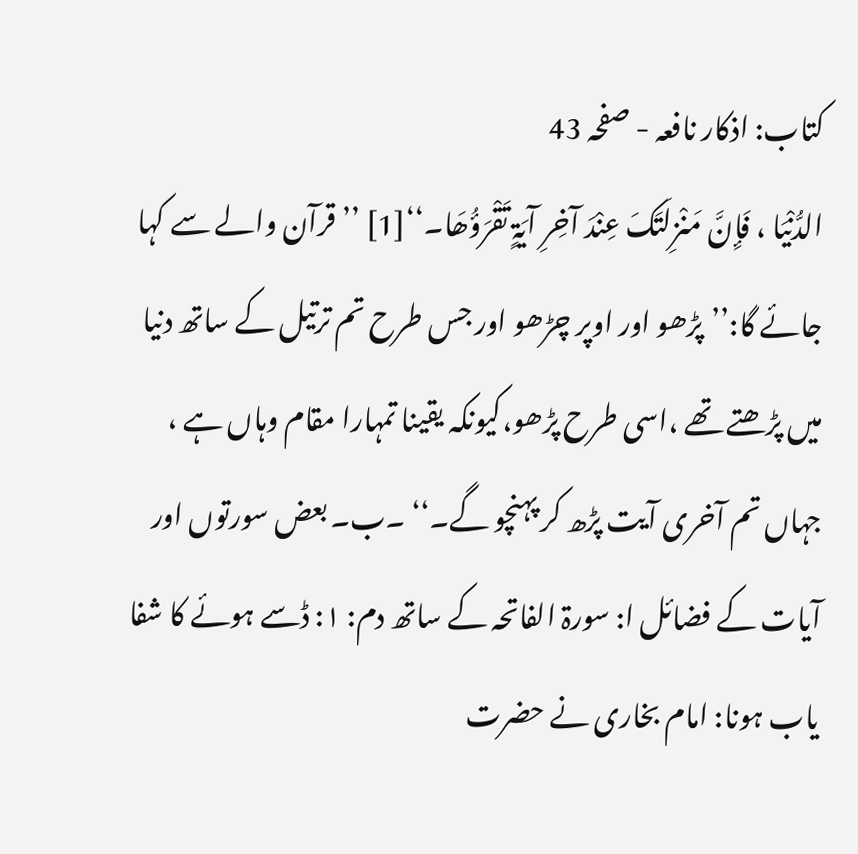کتاب: اذکار نافعہ - صفحہ 43
الدُّنْیَا ، فَإِنَّ مَنْزِلَتَکَ عِنْدَ آخِرِ آیَۃٍ تَقْرَؤُھَا۔‘‘[1] ’’ قرآن والے سے کہا جائے گا:’’پڑھو اور اوپر چڑھو اور جس طرح تم ترتیل کے ساتھ دنیا میں پڑھتے تھے ،اسی طرح پڑھو،کیونکہ یقینا تمہارا مقام وہاں ہے ، جہاں تم آخری آیت پڑھ کر پہنچو گے۔‘‘ ۔ب۔ بعض سورتوں اور آیات کے فضائل ا: سورۃ الفاتحہ کے ساتھ دم: ۱: ڈسے ہوئے کا شفا یاب ہونا: امام بخاری نے حضرت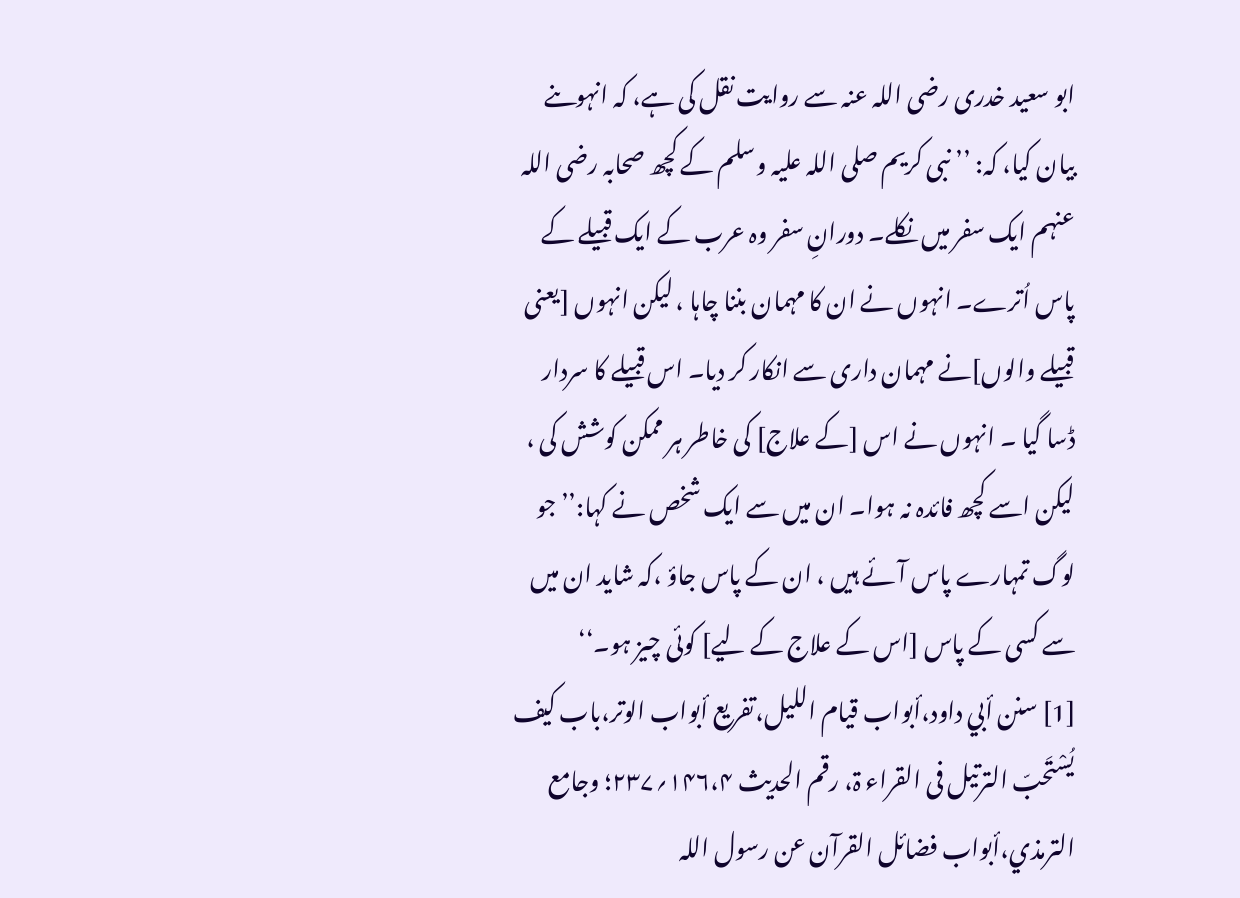ابو سعید خدری رضی اللہ عنہ سے روایت نقل کی ہے، کہ انہوںنے بیان کیا، کہ: ’’ نبی کریم صلی اللہ علیہ وسلم کے کچھ صحابہ رضی اللہ عنہم ایک سفر میں نکلے۔ دورانِ سفر وہ عرب کے ایک قبیلے کے پاس اُترے۔ انہوں نے ان کا مہمان بننا چاہا ، لیکن انہوں [یعنی قبیلے والوں]نے مہمان داری سے انکار کر دیا۔ اس قبیلے کا سردار ڈسا گیا ۔ انہوں نے اس [کے علاج] کی خاطر ہر ممکن کوشش کی ، لیکن اسے کچھ فائدہ نہ ہوا۔ ان میں سے ایک شخص نے کہا:’’ جو لوگ تمہارے پاس آئے ہیں ، ان کے پاس جاؤ ،کہ شاید ان میں سے کسی کے پاس [اس کے علاج کے لیے] کوئی چیز ہو۔‘‘
[1] سنن أبي داود،أبواب قیام اللیل،تفریع أبواب الوتر،باب کیف یُسْتَحبّ الترتیل فی القراء ۃ، رقم الحدیث ۱۴۶،۴؍۲۳۷؛ وجامع الترمذي،أبواب فضائل القرآن عن رسول اللہ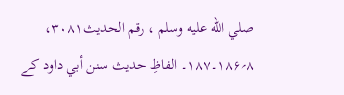صلي الله عليه وسلم ، رقم الحدیث۳۰۸۱، ۸؍۱۸۶۔۱۸۷۔ الفاظِ حدیث سنن أبي داود کے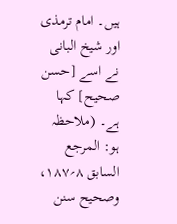ہیں۔ امام ترمذی اور شیخ البانی نے اسے [حسن صحیح] کہا ہے۔ (ملاحظہ ہو: المرجع السابق ۸؍۱۸۷، وصحیح سنن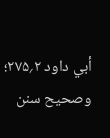أبي داود ۲؍۲۷۵؛ وصحیح سنن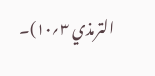الترمذي ۳؍۱۰)۔